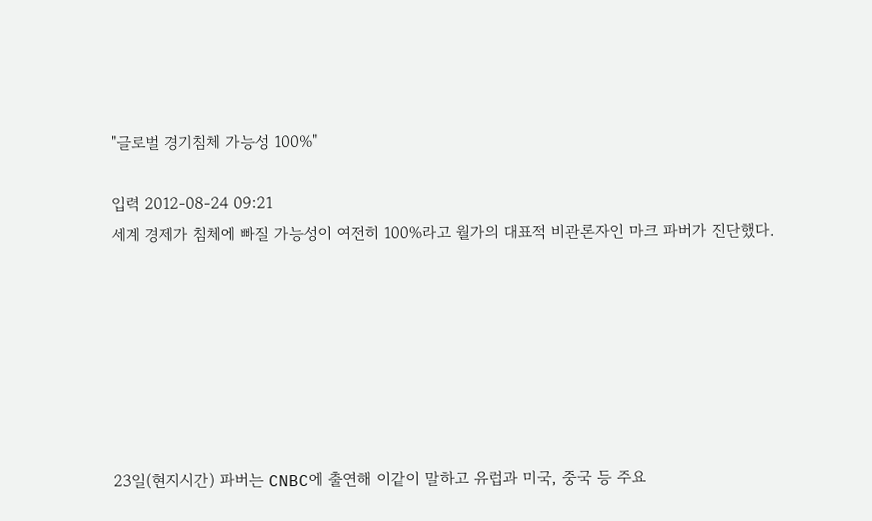"글로벌 경기침체 가능성 100%"

입력 2012-08-24 09:21
세계 경제가 침체에 빠질 가능성이 여전히 100%라고 월가의 대표적 비관론자인 마크 파버가 진단했다.







23일(현지시간) 파버는 CNBC에 출연해 이같이 말하고 유럽과 미국, 중국 등 주요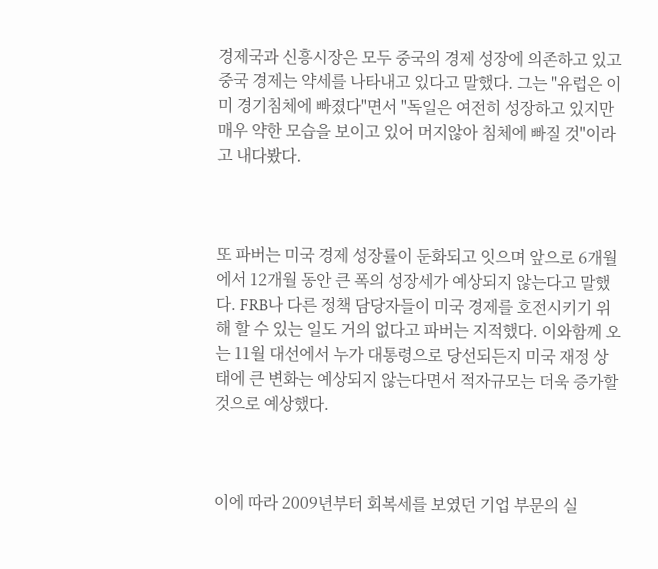경제국과 신흥시장은 모두 중국의 경제 성장에 의존하고 있고 중국 경제는 약세를 나타내고 있다고 말했다. 그는 "유럽은 이미 경기침체에 빠졌다"면서 "독일은 여전히 성장하고 있지만 매우 약한 모습을 보이고 있어 머지않아 침체에 빠질 것"이라고 내다봤다.



또 파버는 미국 경제 성장률이 둔화되고 잇으며 앞으로 6개월에서 12개월 동안 큰 폭의 성장세가 예상되지 않는다고 말했다. FRB나 다른 정책 담당자들이 미국 경제를 호전시키기 위해 할 수 있는 일도 거의 없다고 파버는 지적했다. 이와함께 오는 11월 대선에서 누가 대통령으로 당선되든지 미국 재정 상태에 큰 변화는 예상되지 않는다면서 적자규모는 더욱 증가할 것으로 예상했다.



이에 따라 2009년부터 회복세를 보였던 기업 부문의 실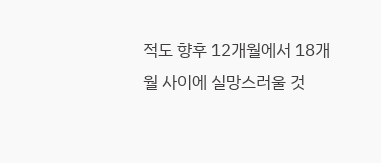적도 향후 12개월에서 18개월 사이에 실망스러울 것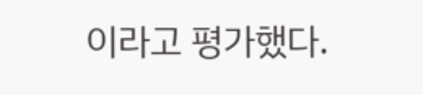이라고 평가했다.